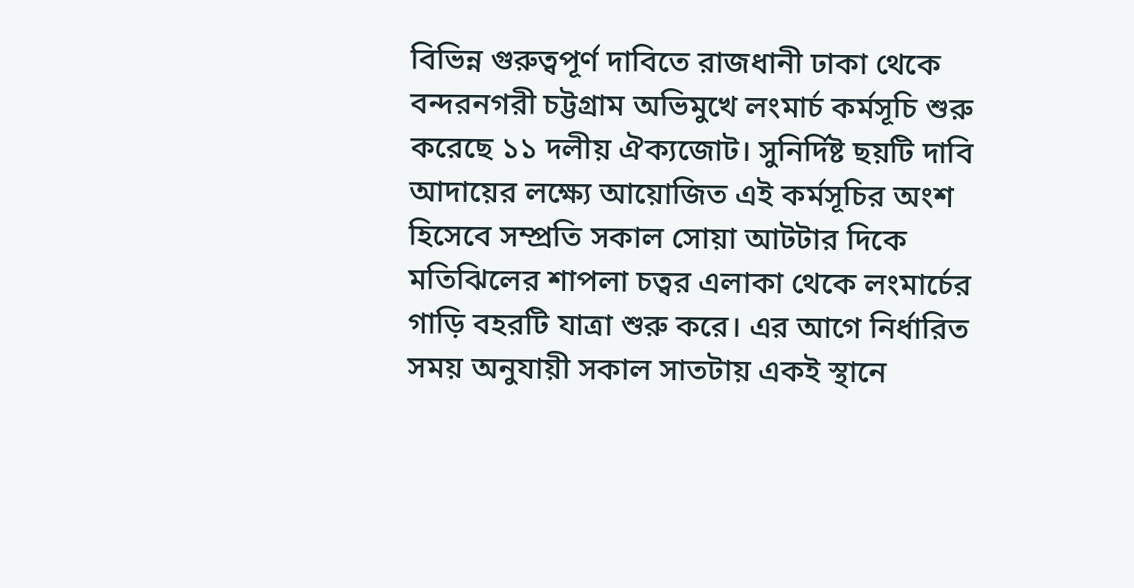বিভিন্ন গুরুত্বপূর্ণ দাবিতে রাজধানী ঢাকা থেকে বন্দরনগরী চট্টগ্রাম অভিমুখে লংমার্চ কর্মসূচি শুরু করেছে ১১ দলীয় ঐক্যজোট। সুনির্দিষ্ট ছয়টি দাবি আদায়ের লক্ষ্যে আয়োজিত এই কর্মসূচির অংশ হিসেবে সম্প্রতি সকাল সোয়া আটটার দিকে মতিঝিলের শাপলা চত্বর এলাকা থেকে লংমার্চের গাড়ি বহরটি যাত্রা শুরু করে। এর আগে নির্ধারিত সময় অনুযায়ী সকাল সাতটায় একই স্থানে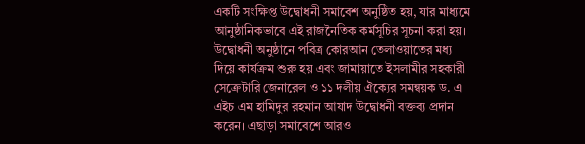একটি সংক্ষিপ্ত উদ্বোধনী সমাবেশ অনুষ্ঠিত হয়, যার মাধ্যমে আনুষ্ঠানিকভাবে এই রাজনৈতিক কর্মসূচির সূচনা করা হয়।
উদ্বোধনী অনুষ্ঠানে পবিত্র কোরআন তেলাওয়াতের মধ্য দিয়ে কার্যক্রম শুরু হয় এবং জামায়াতে ইসলামীর সহকারী সেক্রেটারি জেনারেল ও ১১ দলীয় ঐক্যের সমন্বয়ক ড. এ এইচ এম হামিদুর রহমান আযাদ উদ্বোধনী বক্তব্য প্রদান করেন। এছাড়া সমাবেশে আরও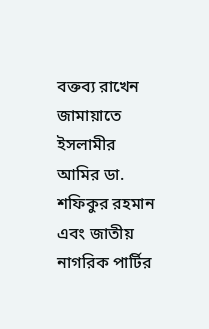বক্তব্য রাখেন জামায়াতে ইসলামীর আমির ডা. শফিকুর রহমান এবং জাতীয় নাগরিক পার্টির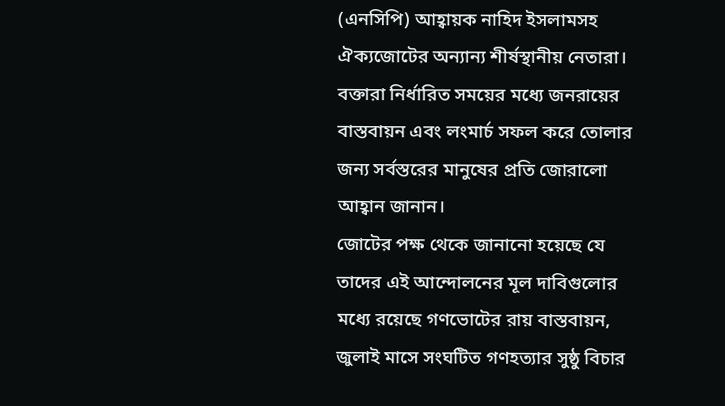(এনসিপি) আহ্বায়ক নাহিদ ইসলামসহ ঐক্যজোটের অন্যান্য শীর্ষস্থানীয় নেতারা। বক্তারা নির্ধারিত সময়ের মধ্যে জনরায়ের বাস্তবায়ন এবং লংমার্চ সফল করে তোলার জন্য সর্বস্তরের মানুষের প্রতি জোরালো আহ্বান জানান।
জোটের পক্ষ থেকে জানানো হয়েছে যে তাদের এই আন্দোলনের মূল দাবিগুলোর মধ্যে রয়েছে গণভোটের রায় বাস্তবায়ন, জুলাই মাসে সংঘটিত গণহত্যার সুষ্ঠু বিচার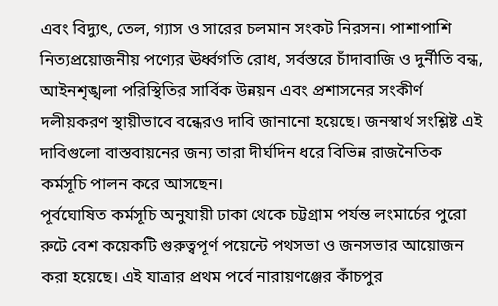এবং বিদ্যুৎ, তেল, গ্যাস ও সারের চলমান সংকট নিরসন। পাশাপাশি নিত্যপ্রয়োজনীয় পণ্যের ঊর্ধ্বগতি রোধ, সর্বস্তরে চাঁদাবাজি ও দুর্নীতি বন্ধ, আইনশৃঙ্খলা পরিস্থিতির সার্বিক উন্নয়ন এবং প্রশাসনের সংকীর্ণ দলীয়করণ স্থায়ীভাবে বন্ধেরও দাবি জানানো হয়েছে। জনস্বার্থ সংশ্লিষ্ট এই দাবিগুলো বাস্তবায়নের জন্য তারা দীর্ঘদিন ধরে বিভিন্ন রাজনৈতিক কর্মসূচি পালন করে আসছেন।
পূর্বঘোষিত কর্মসূচি অনুযায়ী ঢাকা থেকে চট্টগ্রাম পর্যন্ত লংমার্চের পুরো রুটে বেশ কয়েকটি গুরুত্বপূর্ণ পয়েন্টে পথসভা ও জনসভার আয়োজন করা হয়েছে। এই যাত্রার প্রথম পর্বে নারায়ণঞ্জের কাঁচপুর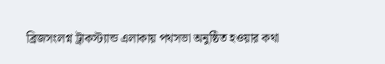ব্রিজসংলগ্ন ট্রাকস্ট্যান্ড এলাকায় পথসভা অনুষ্ঠিত হওয়ার কথা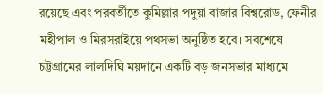রয়েছে এবং পরবর্তীতে কুমিল্লার পদুয়া বাজার বিশ্বরোড, ফেনীর মহীপাল ও মিরসরাইয়ে পথসভা অনুষ্ঠিত হবে। সবশেষে চট্টগ্রামের লালদিঘি ময়দানে একটি বড় জনসভার মাধ্যমে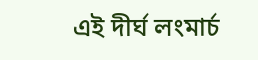এই দীর্ঘ লংমার্চ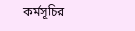কর্মসূচির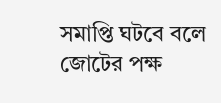সমাপ্তি ঘটবে বলে জোটের পক্ষ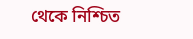থেকে নিশ্চিত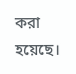করা হয়েছে।